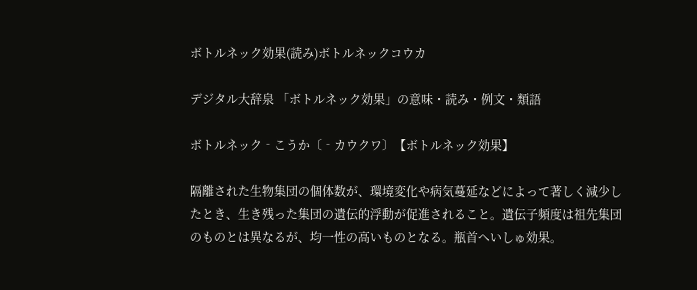ボトルネック効果(読み)ボトルネックコウカ

デジタル大辞泉 「ボトルネック効果」の意味・読み・例文・類語

ボトルネック‐こうか〔‐カウクワ〕【ボトルネック効果】

隔離された生物集団の個体数が、環境変化や病気蔓延などによって著しく減少したとき、生き残った集団の遺伝的浮動が促進されること。遺伝子頻度は祖先集団のものとは異なるが、均一性の高いものとなる。瓶首へいしゅ効果。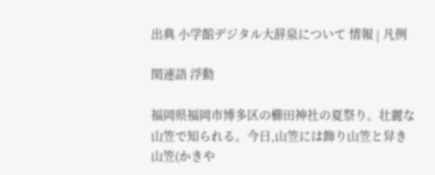出典 小学館デジタル大辞泉について 情報 | 凡例

関連語 浮動

福岡県福岡市博多区の櫛田神社の夏祭り。壮麗な山笠で知られる。今日,山笠には飾り山笠と舁き山笠(かきや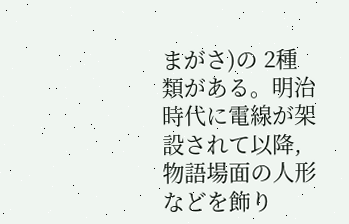まがさ)の 2種類がある。明治時代に電線が架設されて以降,物語場面の人形などを飾り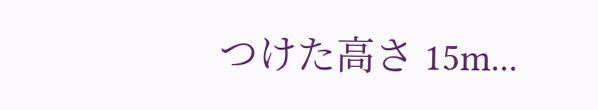つけた高さ 15m...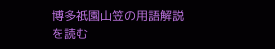博多祇園山笠の用語解説を読む